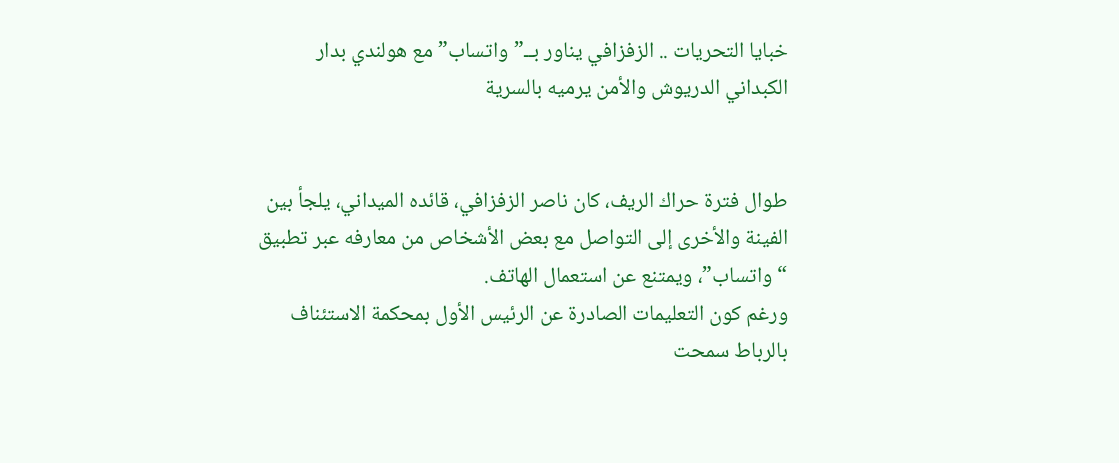خبايا التحريات .. الزفزافي يناور بــ”واتساب” مع هولندي بدار الكبداني الدريوش والأمن يرميه بالسرية


طوال فترة حراك الريف، كان ناصر الزفزافي، قائده الميداني، يلجأ بين الفينة والأخرى إلى التواصل مع بعض الأشخاص من معارفه عبر تطبيق “واتساب”، ويمتنع عن استعمال الهاتف.
ورغم كون التعليمات الصادرة عن الرئيس الأول بمحكمة الاستئناف بالرباط سمحت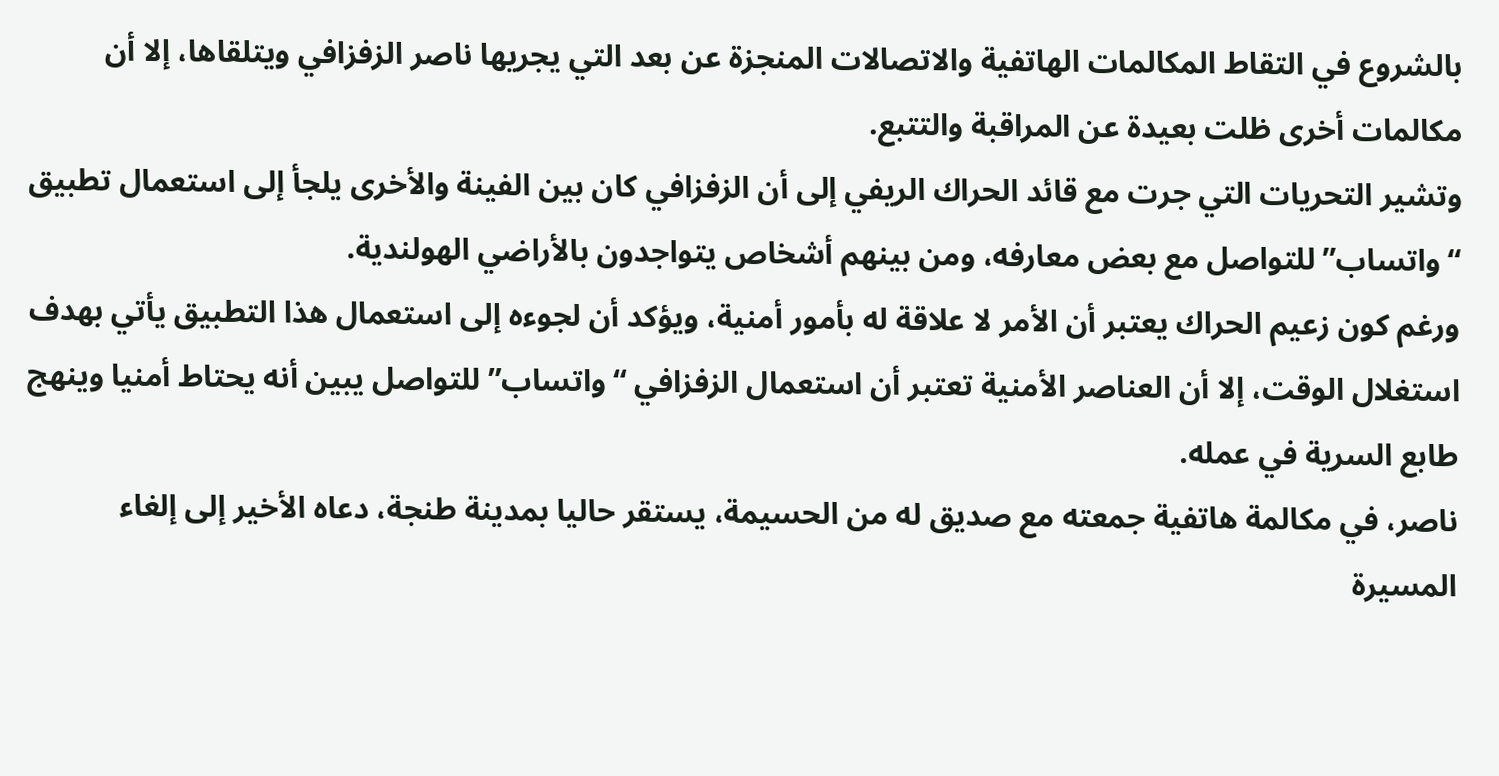بالشروع في التقاط المكالمات الهاتفية والاتصالات المنجزة عن بعد التي يجريها ناصر الزفزافي ويتلقاها، إلا أن مكالمات أخرى ظلت بعيدة عن المراقبة والتتبع.
وتشير التحريات التي جرت مع قائد الحراك الريفي إلى أن الزفزافي كان بين الفينة والأخرى يلجأ إلى استعمال تطبيق “واتساب” للتواصل مع بعض معارفه، ومن بينهم أشخاص يتواجدون بالأراضي الهولندية.
ورغم كون زعيم الحراك يعتبر أن الأمر لا علاقة له بأمور أمنية، ويؤكد أن لجوءه إلى استعمال هذا التطبيق يأتي بهدف استغلال الوقت، إلا أن العناصر الأمنية تعتبر أن استعمال الزفزافي “واتساب” للتواصل يبين أنه يحتاط أمنيا وينهج طابع السرية في عمله.
ناصر، في مكالمة هاتفية جمعته مع صديق له من الحسيمة، يستقر حاليا بمدينة طنجة، دعاه الأخير إلى إلغاء المسيرة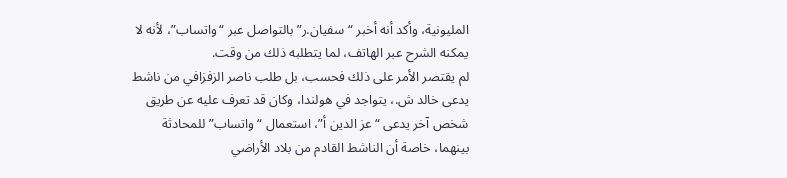المليونية، وأكد أنه أخبر “سفيان.ر” بالتواصل عبر “واتساب”، لأنه لا يمكنه الشرح عبر الهاتف، لما يتطلبه ذلك من وقت.
لم يقتصر الأمر على ذلك فحسب، بل طلب ناصر الزفزافي من ناشط يدعى خالد ش.، يتواجد في هولندا، وكان قد تعرف عليه عن طريق شخص آخر يدعى “عز الدين أ”، استعمال “واتساب” للمحادثة بينهما، خاصة أن الناشط القادم من بلاد الأراضي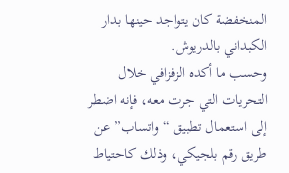المنخفضة كان يتواجد حينها بدار الكبداني بالدريوش.
وحسب ما أكده الزفزافي خلال التحريات التي جرت معه، فإنه اضطر إلى استعمال تطبيق “واتساب” عن طريق رقم بلجيكي، وذلك كاحتياط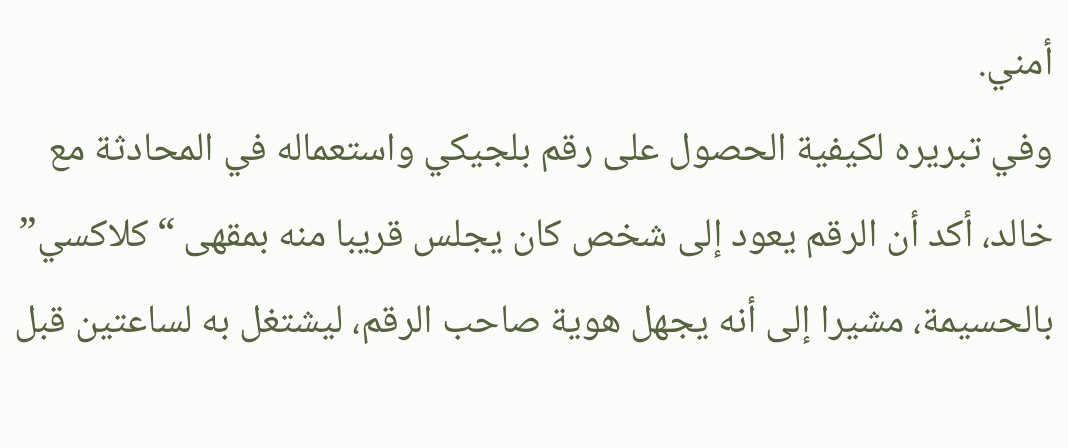أمني.
وفي تبريره لكيفية الحصول على رقم بلجيكي واستعماله في المحادثة مع خالد، أكد أن الرقم يعود إلى شخص كان يجلس قريبا منه بمقهى “كلاكسي” بالحسيمة، مشيرا إلى أنه يجهل هوية صاحب الرقم، ليشتغل به لساعتين قبل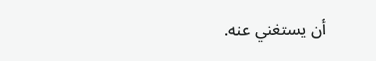أن يستغني عنه.